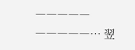――――― ―――――… 翌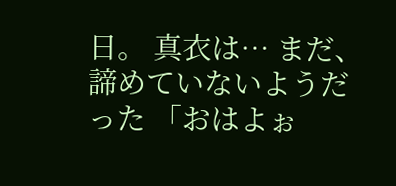日。 真衣は… まだ、諦めていないようだった 「おはよぉ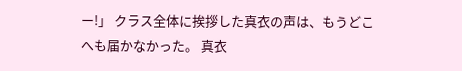ー!」 クラス全体に挨拶した真衣の声は、もうどこへも届かなかった。 真衣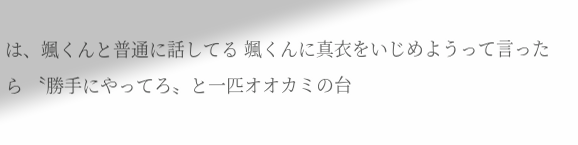は、颯くんと普通に話してる 颯くんに真衣をいじめようって言ったら 〝勝手にやってろ〟と一匹オオカミの台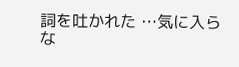詞を吐かれた …気に入らな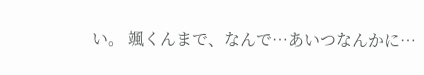い。 颯くんまで、なんで…あいつなんかに…